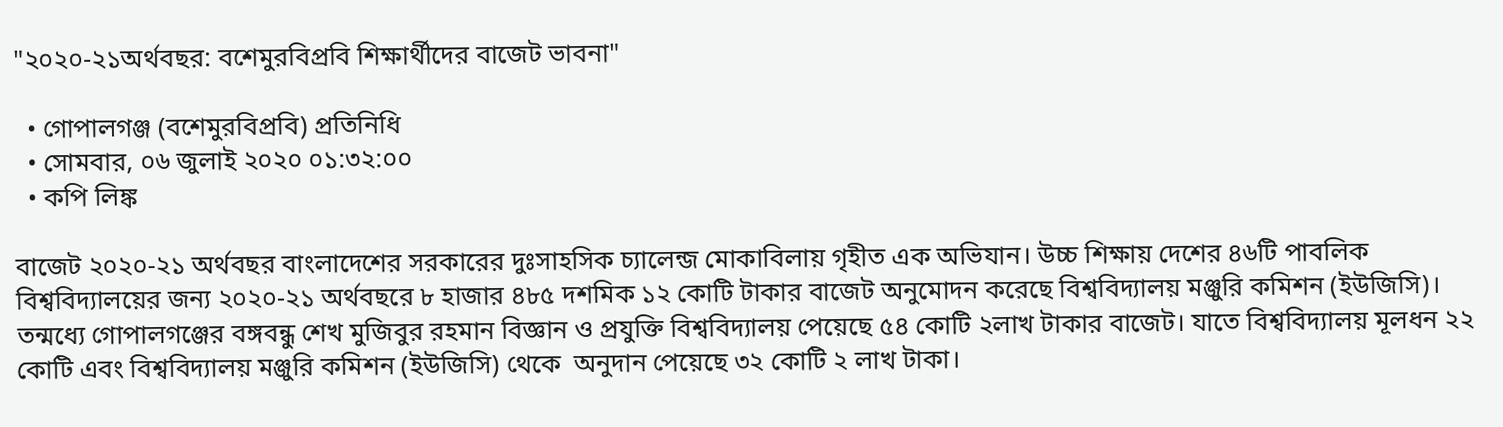"২০২০-২১অর্থবছর: বশেমুরবিপ্রবি শিক্ষার্থীদের বাজেট ভাবনা"

  • গোপালগঞ্জ (বশেমুরবিপ্রবি) প্রতিনিধি
  • সোমবার, ০৬ জুলাই ২০২০ ০১:৩২:০০
  • কপি লিঙ্ক

বাজেট ২০২০-২১ অর্থবছর বাংলাদেশের সরকারের দুঃসাহসিক চ্যালেন্জ মোকাবিলায় গৃহীত এক অভিযান। উচ্চ শিক্ষায় দেশের ৪৬টি পাবলিক বিশ্ববিদ্যালয়ের জন্য ২০২০-২১ অর্থবছরে ৮ হাজার ৪৮৫ দশমিক ১২ কোটি টাকার বাজেট অনুমোদন করেছে বিশ্ববিদ্যালয় মঞ্জুরি কমিশন (ইউজিসি)। তন্মধ্যে গোপালগঞ্জের বঙ্গবন্ধু শেখ মুজিবুর রহমান বিজ্ঞান ও প্রযুক্তি বিশ্ববিদ্যালয় পেয়েছে ৫৪ কোটি ২লাখ টাকার বাজেট। যাতে বিশ্ববিদ্যালয় মূলধন ২২ কোটি এবং বিশ্ববিদ্যালয় মঞ্জুরি কমিশন (ইউজিসি) থেকে  অনুদান পেয়েছে ৩২ কোটি ২ লাখ টাকা।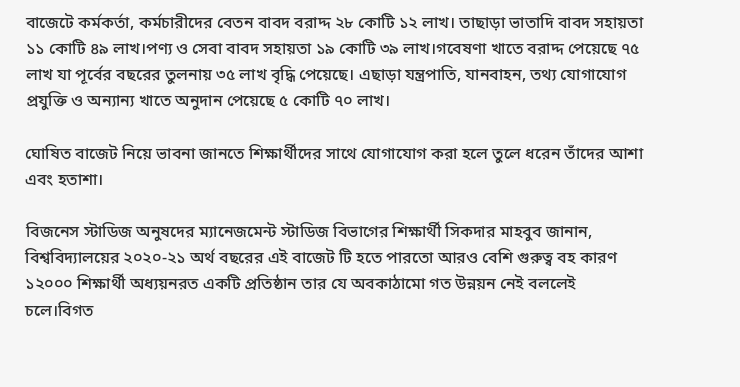বাজেটে কর্মকর্তা, কর্মচারীদের বেতন বাবদ বরাদ্দ ২৮ কোটি ১২ লাখ। তাছাড়া ভাতাদি বাবদ সহায়তা ১১ কোটি ৪৯ লাখ।পণ্য ও সেবা বাবদ সহায়তা ১৯ কোটি ৩৯ লাখ।গবেষণা খাতে বরাদ্দ পেয়েছে ৭৫ লাখ যা পূর্বের বছরের তুলনায় ৩৫ লাখ বৃদ্ধি পেয়েছে। এছাড়া যন্ত্রপাতি, যানবাহন, তথ্য যোগাযোগ প্রযুক্তি ও অন্যান্য খাতে অনুদান পেয়েছে ৫ কোটি ৭০ লাখ।

ঘোষিত বাজেট নিয়ে ভাবনা জানতে শিক্ষার্থীদের সাথে যোগাযোগ করা হলে তুলে ধরেন তাঁদের আশা এবং হতাশা।

বিজনেস স্টাডিজ অনুষদের ম্যানেজমেন্ট স্টাডিজ বিভাগের শিক্ষার্থী সিকদার মাহবুব জানান, বিশ্ববিদ্যালয়ের ২০২০-২১ অর্থ বছরের এই বাজেট টি হতে পারতো আরও বেশি গুরুত্ব বহ কারণ ১২০০০ শিক্ষার্থী অধ্যয়নরত একটি প্রতিষ্ঠান তার যে অবকাঠামো গত উন্নয়ন নেই বললেই চলে।বিগত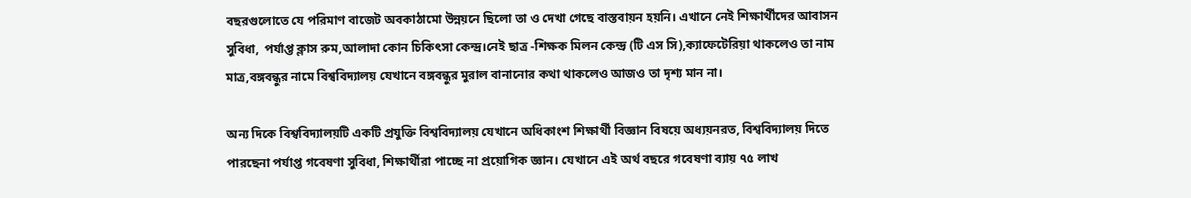বছরগুলোতে যে পরিমাণ বাজেট অবকাঠামো উন্নয়নে ছিলো তা ও দেখা গেছে বাস্তবায়ন হয়নি। এখানে নেই শিক্ষার্থীদের আবাসন সুবিধা,  পর্যাপ্ত ক্লাস রুম,আলাদা কোন চিকিৎসা কেন্দ্র।নেই ছাত্র -শিক্ষক মিলন কেন্দ্র (টি এস সি),ক্যাফেটেরিয়া থাকলেও তা নাম মাত্র,বঙ্গবন্ধুর নামে বিশ্ববিদ্যালয় যেখানে বঙ্গবন্ধুর মুরাল বানানোর কথা থাকলেও আজও তা দৃশ্য মান না।

অন্য দিকে বিশ্ববিদ্যালয়টি একটি প্রযুক্তি বিশ্ববিদ্যালয় যেখানে অধিকাংশ শিক্ষার্থী বিজ্ঞান বিষয়ে অধ্যয়নরত, বিশ্ববিদ্যালয় দিতে পারছেনা পর্যাপ্ত গবেষণা সুবিধা, শিক্ষার্থীরা পাচ্ছে না প্রয়োগিক জ্ঞান। যেখানে এই অর্থ বছরে গবেষণা ব্যায় ৭৫ লাখ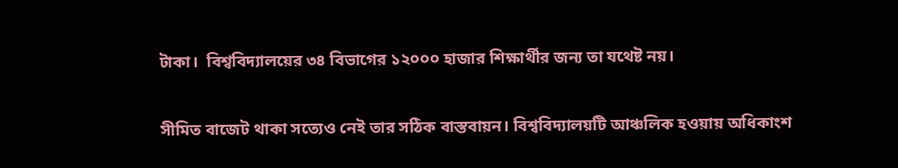টাকা।  বিশ্ববিদ্যালয়ের ৩৪ বিভাগের ১২০০০ হাজার শিক্ষার্থীর জন্য তা যথেষ্ট নয়।

সীমিত বাজেট থাকা সত্যেও নেই তার সঠিক বাস্তবায়ন। বিশ্ববিদ্যালয়টি আঞ্চলিক হওয়ায় অধিকাংশ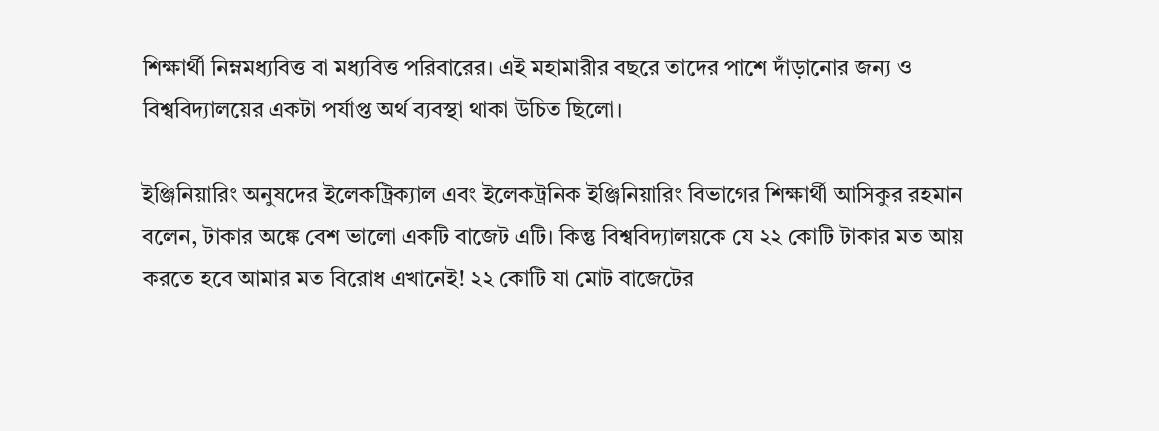শিক্ষার্থী নিম্নমধ্যবিত্ত বা মধ্যবিত্ত পরিবারের। এই মহামারীর বছরে তাদের পাশে দাঁড়ানোর জন্য ও বিশ্ববিদ্যালয়ের একটা পর্যাপ্ত অর্থ ব্যবস্থা থাকা উচিত ছিলো।

ইঞ্জিনিয়ারিং অনুষদের ইলেকট্রিক্যাল এবং ইলেকট্রনিক ইঞ্জিনিয়ারিং বিভাগের শিক্ষার্থী আসিকুর রহমান বলেন, টাকার অঙ্কে বেশ ভালো একটি বাজেট এটি। কিন্তু বিশ্ববিদ্যালয়কে যে ২২ কোটি টাকার মত আয় করতে হবে আমার মত বিরোধ এখানেই! ২২ কোটি যা মোট বাজেটের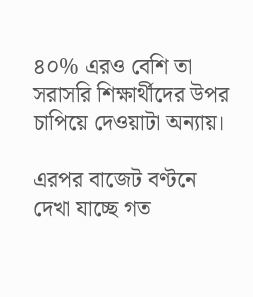৪০% এরও বেশি তা সরাসরি শিক্ষার্থীদের উপর চাপিয়ে দেওয়াটা অন্যায়।

এরপর বাজেট বণ্টনে দেখা যাচ্ছে গত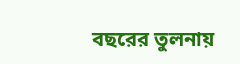বছরের তুলনায়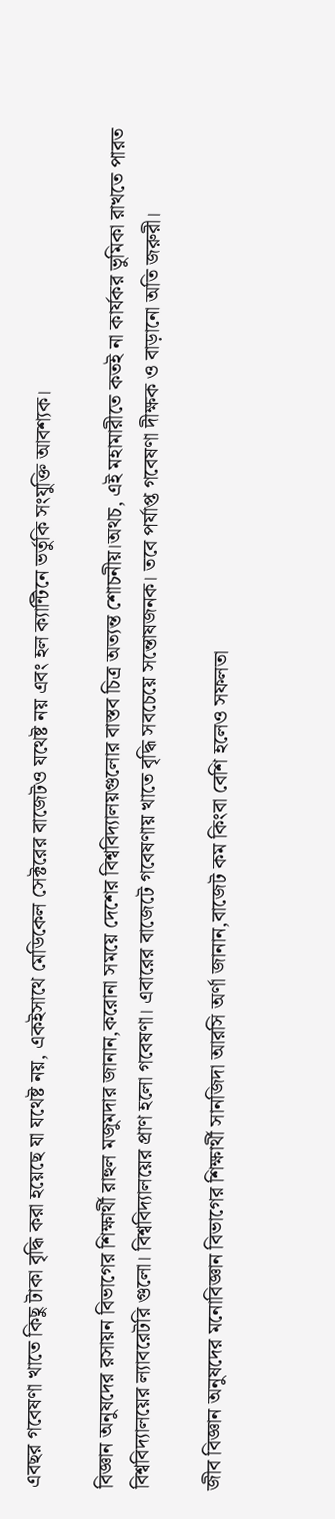এবছর গবেষণা খাতে কিছু টাকা বৃদ্ধি করা হয়েছে যা যথেষ্ট নয়, একইসাথে মেডিকেল সেক্টরের বাজেটও যথেষ্ট নয় এবং হল ক্যান্টিনে ভর্তুকি সংযুক্তি আবশ্যক।

বিজ্ঞান অনুষদের রসায়ন বিভাগের শিক্ষার্থী রাহুল মজুমদার জানান,করোনা সময়ে দেশের বিশ্ববিদ্যালয়গুলোর বাস্তব চিত্র অত্যন্ত শোচনীয়।অথচ, এই মহামারীতে কতই না কার্যকর ভুমিকা রাখতে পারত বিশ্ববিদ্যালয়ের ল্যাবরেটরি গুলো। বিশ্ববিদ্যালয়ের প্রাণ হলো গবেষণা। এবারের বাজেটে গবেষণায় খাতে বৃদ্ধি সবচেয়ে সন্তোষজনক। তবে পর্যাপ্ত গবেষণা দীক্ষক ও বাড়ানো অতি জরুরী।

জীব বিজ্ঞান অনুষদের মনোবিজ্ঞান বিভাগের শিক্ষার্থী সানজিদা আরসি অর্ণা জানান,বাজেট কম কিংবা বেশি হলেও সফলতা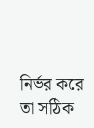নির্ভর করে তা সঠিক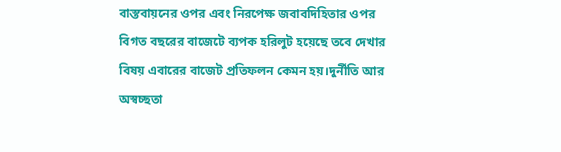বাস্তবায়নের ওপর এবং নিরপেক্ষ জবাবদিহিতার ওপর বিগত বছরের বাজেটে ব্যপক হরিলুট হয়েছে তবে দেখার বিষয় এবারের বাজেট প্রতিফলন কেমন হয়।দুর্নীতি আর অস্বচ্ছতা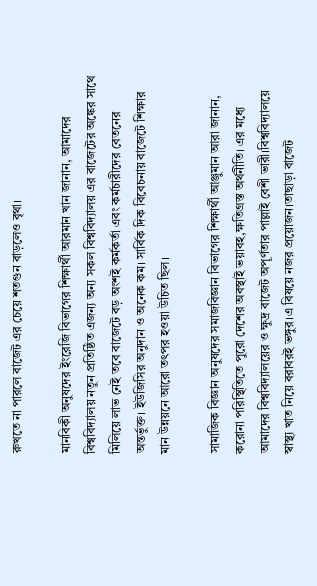রুখতে না পারলে বাজেট এর চেয়ে শতগুন বাড়লেও বৃথা।

মানবিকী অনুষদের ইংরেজি বিভাগের শিক্ষার্থী আরমান খান জানান, আমাদের বিশ্ববিদ্যালয় নতুন প্রতিষ্ঠিত এজন্য অন্য সকল বিশ্ববিদ্যালয় এর বাজেটের অঙ্কের সাথে মিলিয়ে লাভ নেই তবে বাজেটে বড় অংশই কর্মকর্তা এবং কর্মচারীদের বেতনের অন্তর্ভুক্ত। ইউজিসির অনুদান ও অনেক কম। সার্বিক দিক বিবেচনায় বাজেটে শিক্ষার মান উন্নয়নে আরো তৎপর হওয়া উচিত ছিল।

সামাজিক বিজ্ঞান অনুষদের সমাজবিজ্ঞান বিভাগের শিক্ষার্থী আঞ্জুমান আরা জানান, করোনা পরিস্থিতিতে পুরো দেশের অবস্থাই ভয়াবহ,ক্ষতিগ্রস্ত অর্থনীতি। এর মধ্যে আমাদের বিশ্ববিদ্যালয়ের ও ক্ষুদ্র বাজেট অপূর্ণতার পাল্লাই বেশী ভারী।বিশ্ববিদ্যালয়ে স্বাস্থ্য খাত নিয়ে বরাবরই ভঙ্গুর।এ বিষয়ে নজর প্রয়োজন।তাছাড়া বাজেট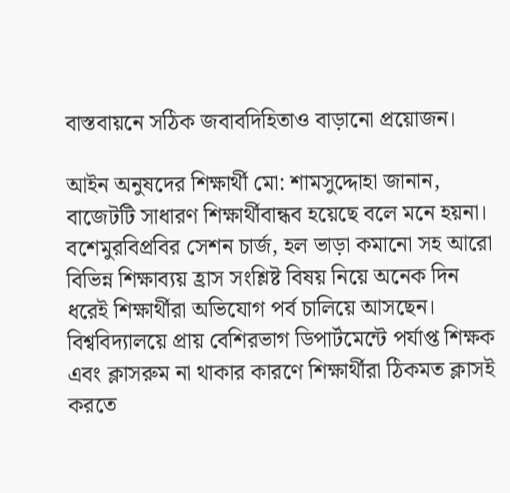বাস্তবায়নে সঠিক জবাবদিহিতাও বাড়ানো প্রয়োজন।

আইন অনুষদের শিক্ষার্থী মো: শামসুদ্দোহা জানান, বাজেটটি সাধারণ শিক্ষার্থীবান্ধব হয়েছে বলে মনে হয়না। বশেমুরবিপ্রবির সেশন চার্জ, হল ভাড়া কমানো সহ আরো বিভিন্ন শিক্ষাব্যয় হ্রাস সংশ্লিষ্ট বিষয় নিয়ে অনেক দিন ধরেই শিক্ষার্থীরা অভিযোগ পর্ব চালিয়ে আসছেন। বিশ্ববিদ্যালয়ে প্রায় বেশিরভাগ ডিপার্টমেন্টে পর্যাপ্ত শিক্ষক এবং ক্লাসরুম না থাকার কারণে শিক্ষার্থীরা ঠিকমত ক্লাসই করতে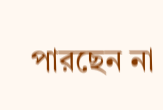পারছেন না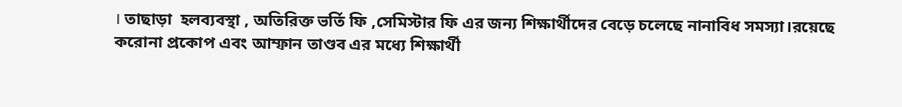। তাছাড়া  হলব্যবস্থা , অতিরিক্ত ভর্তি ফি ,সেমিস্টার ফি এর জন্য শিক্ষার্থীদের বেড়ে চলেছে নানাবিধ সমস্যা।রয়েছে করোনা প্রকোপ এবং আম্ফান তাণ্ডব এর মধ্যে শিক্ষার্থী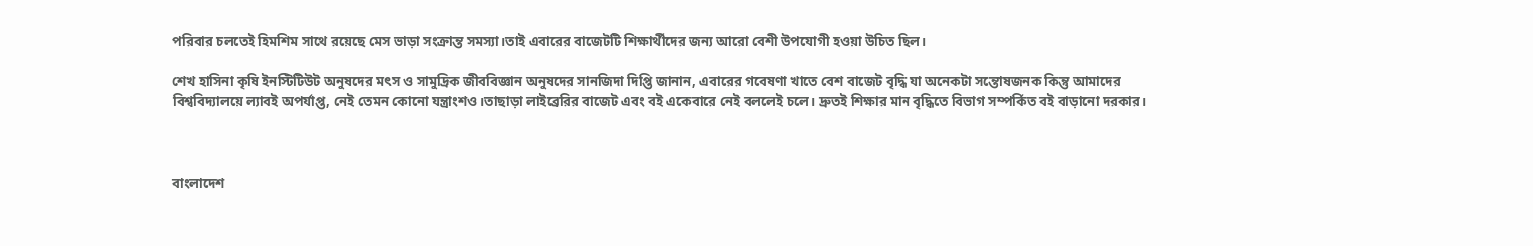পরিবার চলতেই হিমশিম সাথে রয়েছে মেস ভাড়া সংক্রান্ত সমস্যা।তাই এবারের বাজেটটি শিক্ষার্থীদের জন্য আরো বেশী উপযোগী হওয়া উচিত ছিল।

শেখ হাসিনা কৃষি ইনস্টিটিউট অনুষদের মৎস ও সামুদ্রিক জীববিজ্ঞান অনুষদের সানজিদা দিপ্তি জানান, এবারের গবেষণা খাতে বেশ বাজেট বৃদ্ধি যা অনেকটা সন্তোষজনক কিন্তু আমাদের বিশ্ববিদ্যালয়ে ল্যাবই অপর্যাপ্ত, নেই তেমন কোনো যন্ত্রাংশও।তাছাড়া লাইব্রেরির বাজেট এবং বই একেবারে নেই বললেই চলে। দ্রুতই শিক্ষার মান বৃদ্ধিতে বিভাগ সম্পর্কিত বই বাড়ানো দরকার।



বাংলাদেশ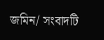জমিন/ সংবাদটি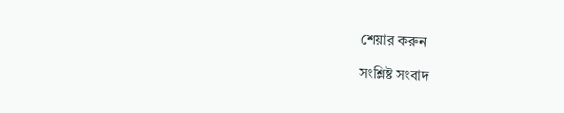শেয়ার করুন

সংশ্লিষ্ট সংবাদ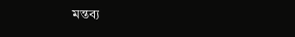মন্তব্য